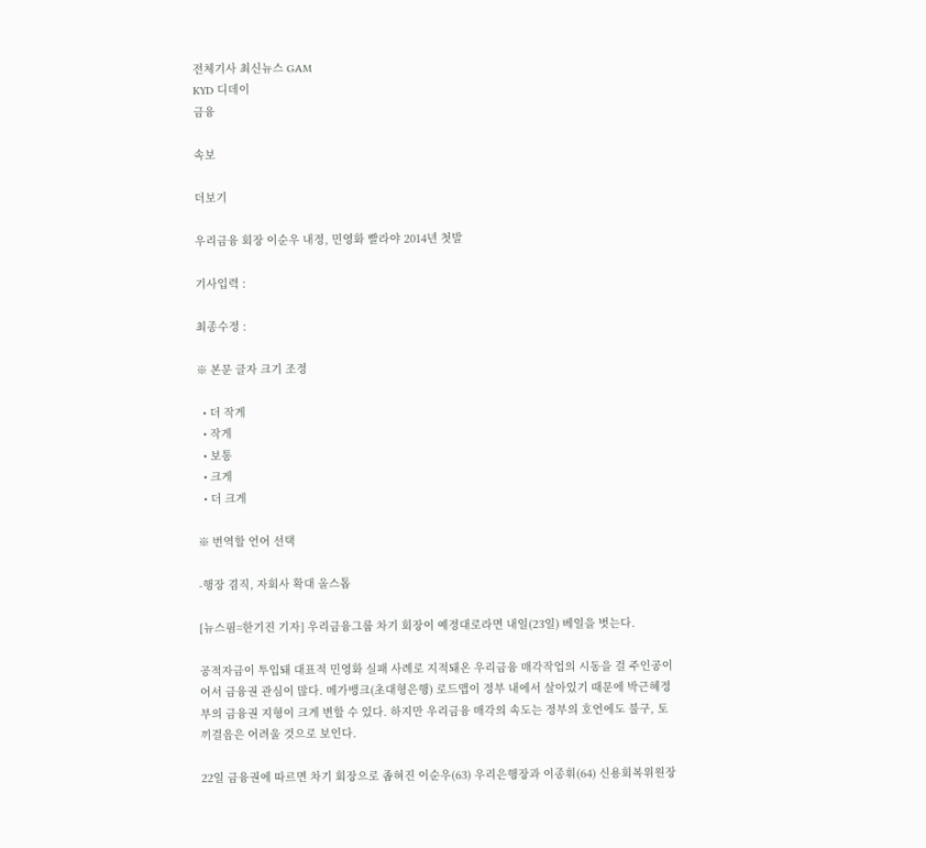전체기사 최신뉴스 GAM
KYD 디데이
금융

속보

더보기

우리금융 회장 이순우 내정, 민영화 빨라야 2014년 첫발

기사입력 :

최종수정 :

※ 본문 글자 크기 조정

  • 더 작게
  • 작게
  • 보통
  • 크게
  • 더 크게

※ 번역할 언어 선택

-행장 겸직, 자회사 확대 올스톱

[뉴스핌=한기진 기자] 우리금융그룹 차기 회장이 예정대로라면 내일(23일) 베일을 벗는다.

공적자금이 투입돼 대표적 민영화 실패 사례로 지적돼온 우리금융 매각작업의 시동을 걸 주인공이어서 금융권 관심이 많다. 메가뱅크(초대형은행) 로드맵이 정부 내에서 살아있기 때문에 박근혜정부의 금융권 지형이 크게 변할 수 있다. 하지만 우리금융 매각의 속도는 정부의 호언에도 불구, 토끼걸음은 어려울 것으로 보인다.

22일 금융권에 따르면 차기 회장으로 좁혀진 이순우(63) 우리은행장과 이종휘(64) 신용회복위원장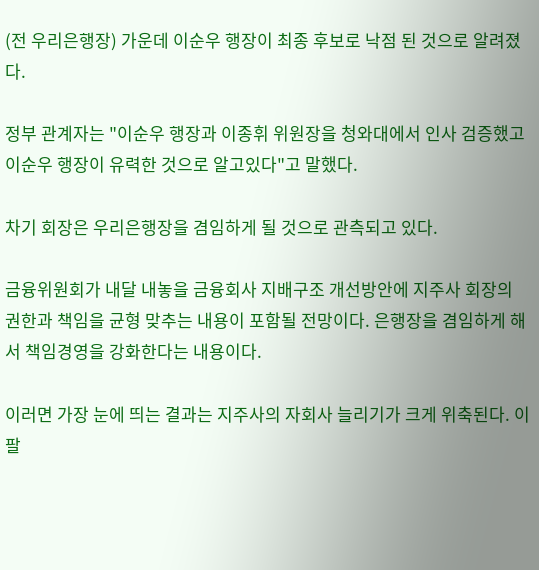(전 우리은행장) 가운데 이순우 행장이 최종 후보로 낙점 된 것으로 알려졌다.

정부 관계자는 "이순우 행장과 이종휘 위원장을 청와대에서 인사 검증했고 이순우 행장이 유력한 것으로 알고있다"고 말했다.

차기 회장은 우리은행장을 겸임하게 될 것으로 관측되고 있다.

금융위원회가 내달 내놓을 금융회사 지배구조 개선방안에 지주사 회장의 권한과 책임을 균형 맞추는 내용이 포함될 전망이다. 은행장을 겸임하게 해서 책임경영을 강화한다는 내용이다.

이러면 가장 눈에 띄는 결과는 지주사의 자회사 늘리기가 크게 위축된다. 이팔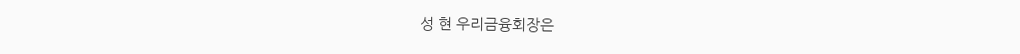성 현 우리금융회장은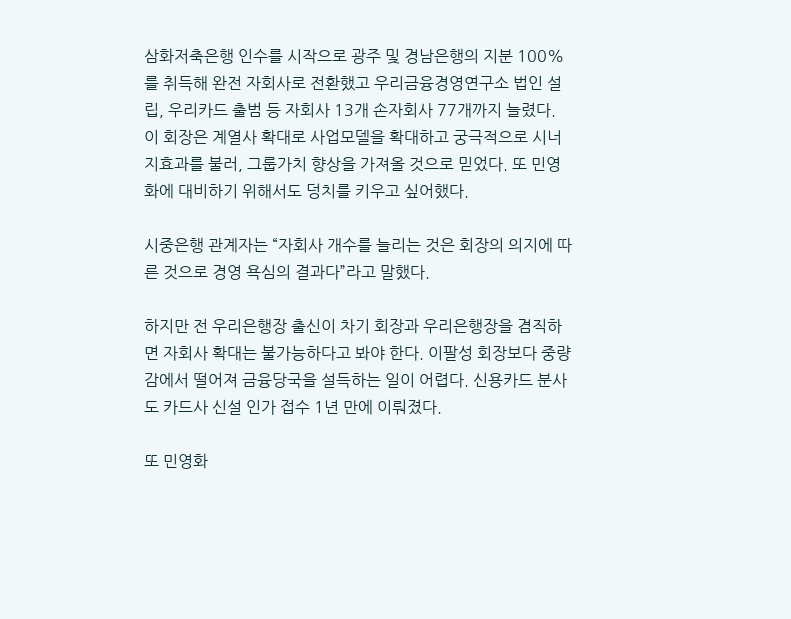삼화저축은행 인수를 시작으로 광주 및 경남은행의 지분 100%를 취득해 완전 자회사로 전환했고 우리금융경영연구소 법인 설립, 우리카드 출범 등 자회사 13개 손자회사 77개까지 늘렸다. 이 회장은 계열사 확대로 사업모델을 확대하고 궁극적으로 시너지효과를 불러, 그룹가치 향상을 가져올 것으로 믿었다. 또 민영화에 대비하기 위해서도 덩치를 키우고 싶어했다.

시중은행 관계자는 “자회사 개수를 늘리는 것은 회장의 의지에 따른 것으로 경영 욕심의 결과다”라고 말했다.

하지만 전 우리은행장 출신이 차기 회장과 우리은행장을 겸직하면 자회사 확대는 불가능하다고 봐야 한다. 이팔성 회장보다 중량감에서 떨어져 금융당국을 설득하는 일이 어렵다. 신용카드 분사도 카드사 신설 인가 접수 1년 만에 이뤄졌다.

또 민영화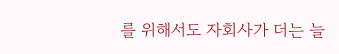를 위해서도 자회사가 더는 늘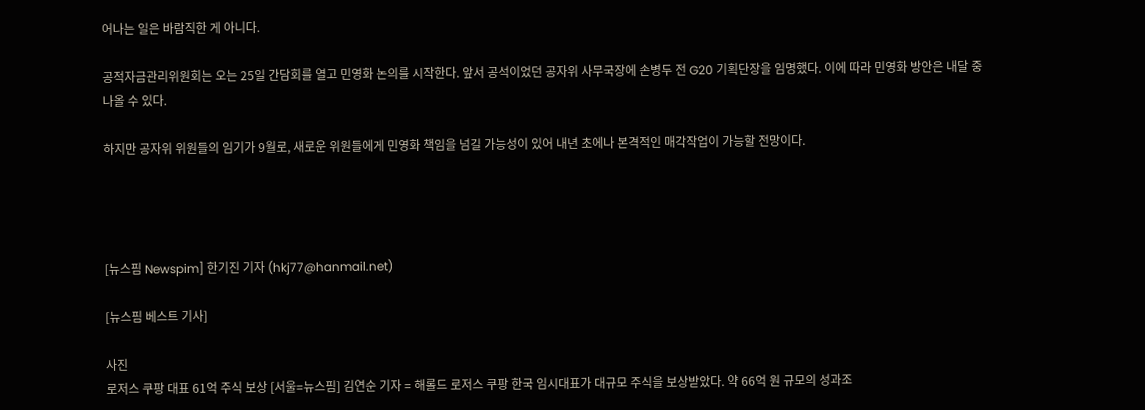어나는 일은 바람직한 게 아니다.

공적자금관리위원회는 오는 25일 간담회를 열고 민영화 논의를 시작한다. 앞서 공석이었던 공자위 사무국장에 손병두 전 G20 기획단장을 임명했다. 이에 따라 민영화 방안은 내달 중 나올 수 있다.

하지만 공자위 위원들의 임기가 9월로, 새로운 위원들에게 민영화 책임을 넘길 가능성이 있어 내년 초에나 본격적인 매각작업이 가능할 전망이다.




[뉴스핌 Newspim] 한기진 기자 (hkj77@hanmail.net)

[뉴스핌 베스트 기사]

사진
로저스 쿠팡 대표 61억 주식 보상 [서울=뉴스핌] 김연순 기자 = 해롤드 로저스 쿠팡 한국 임시대표가 대규모 주식을 보상받았다. 약 66억 원 규모의 성과조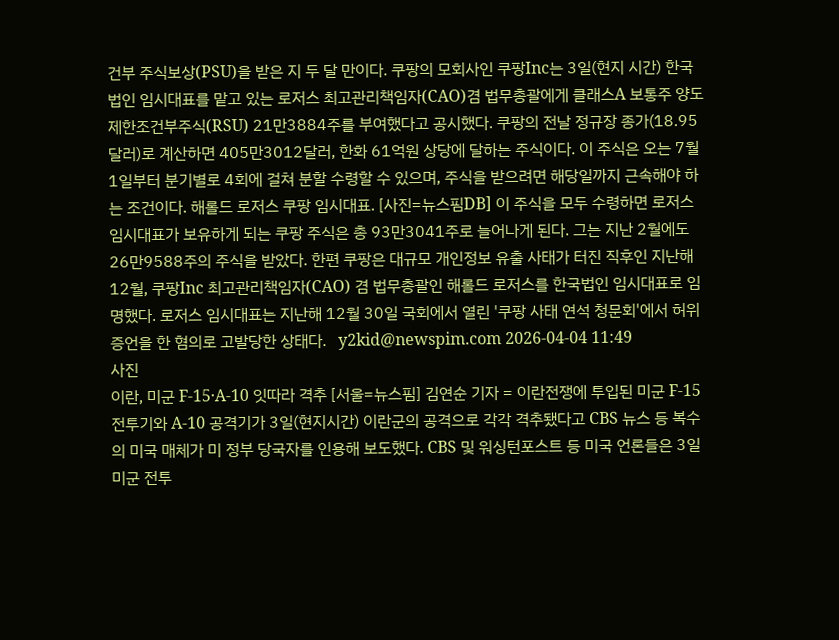건부 주식보상(PSU)을 받은 지 두 달 만이다. 쿠팡의 모회사인 쿠팡Inc는 3일(현지 시간) 한국 법인 임시대표를 맡고 있는 로저스 최고관리책임자(CAO)겸 법무총괄에게 클래스A 보통주 양도제한조건부주식(RSU) 21만3884주를 부여했다고 공시했다. 쿠팡의 전날 정규장 종가(18.95달러)로 계산하면 405만3012달러, 한화 61억원 상당에 달하는 주식이다. 이 주식은 오는 7월 1일부터 분기별로 4회에 걸쳐 분할 수령할 수 있으며, 주식을 받으려면 해당일까지 근속해야 하는 조건이다. 해롤드 로저스 쿠팡 임시대표. [사진=뉴스핌DB] 이 주식을 모두 수령하면 로저스 임시대표가 보유하게 되는 쿠팡 주식은 총 93만3041주로 늘어나게 된다. 그는 지난 2월에도 26만9588주의 주식을 받았다. 한편 쿠팡은 대규모 개인정보 유출 사태가 터진 직후인 지난해 12월, 쿠팡Inc 최고관리책임자(CAO) 겸 법무총괄인 해롤드 로저스를 한국법인 임시대표로 임명했다. 로저스 임시대표는 지난해 12월 30일 국회에서 열린 '쿠팡 사태 연석 청문회'에서 허위 증언을 한 혐의로 고발당한 상태다.   y2kid@newspim.com 2026-04-04 11:49
사진
이란, 미군 F-15·A-10 잇따라 격추 [서울=뉴스핌] 김연순 기자 = 이란전쟁에 투입된 미군 F-15 전투기와 A-10 공격기가 3일(현지시간) 이란군의 공격으로 각각 격추됐다고 CBS 뉴스 등 복수의 미국 매체가 미 정부 당국자를 인용해 보도했다. CBS 및 워싱턴포스트 등 미국 언론들은 3일 미군 전투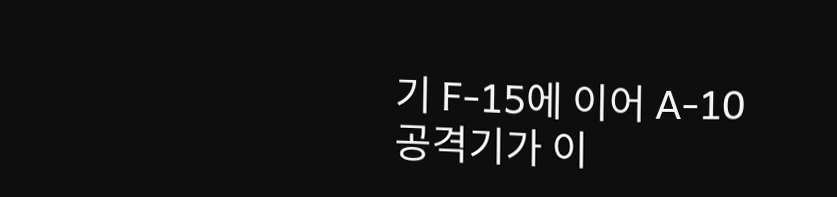기 F-15에 이어 A-10 공격기가 이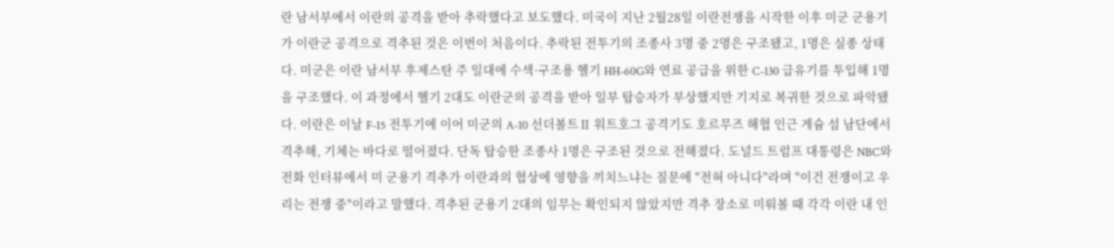란 남서부에서 이란의 공격을 받아 추락했다고 보도했다. 미국이 지난 2월28일 이란전쟁을 시작한 이후 미군 군용기가 이란군 공격으로 격추된 것은 이번이 처음이다. 추락된 전투기의 조종사 3명 중 2명은 구조됐고, 1명은 실종 상태다. 미군은 이란 남서부 후제스탄 주 일대에 수색·구조용 헬기 HH-60G와 연료 공급을 위한 C-130 급유기를 투입해 1명을 구조했다. 이 과정에서 헬기 2대도 이란군의 공격을 받아 일부 탑승자가 부상했지만 기지로 복귀한 것으로 파악됐다. 이란은 이날 F-15 전투기에 이어 미군의 A-10 선더볼트Ⅱ 워트호그 공격기도 호르무즈 해협 인근 게슘 섬 남단에서 격추해, 기체는 바다로 떨어졌다. 단독 탑승한 조종사 1명은 구조된 것으로 전해졌다. 도널드 트럼프 대통령은 NBC와 전화 인터뷰에서 미 군용기 격추가 이란과의 협상에 영향을 끼치느냐는 질문에 "전혀 아니다"라며 "이건 전쟁이고 우리는 전쟁 중"이라고 말했다. 격추된 군용기 2대의 임무는 확인되지 않았지만 격추 장소로 미뤄볼 때 각각 이란 내 인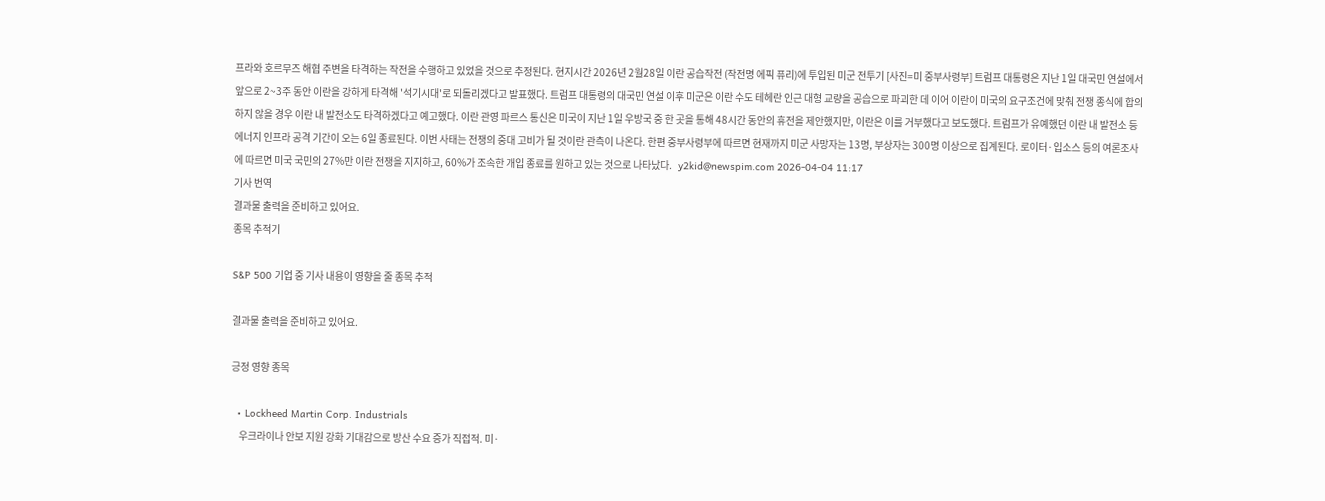프라와 호르무즈 해협 주변을 타격하는 작전을 수행하고 있었을 것으로 추정된다. 현지시간 2026년 2월28일 이란 공습작전 (작전명 에픽 퓨리)에 투입된 미군 전투기 [사진=미 중부사령부] 트럼프 대통령은 지난 1일 대국민 연설에서 앞으로 2~3주 동안 이란을 강하게 타격해 '석기시대'로 되돌리겠다고 발표했다. 트럼프 대통령의 대국민 연설 이후 미군은 이란 수도 테헤란 인근 대형 교량을 공습으로 파괴한 데 이어 이란이 미국의 요구조건에 맞춰 전쟁 종식에 합의하지 않을 경우 이란 내 발전소도 타격하겠다고 예고했다. 이란 관영 파르스 통신은 미국이 지난 1일 우방국 중 한 곳을 통해 48시간 동안의 휴전을 제안했지만, 이란은 이를 거부했다고 보도했다. 트럼프가 유예했던 이란 내 발전소 등 에너지 인프라 공격 기간이 오는 6일 종료된다. 이번 사태는 전쟁의 중대 고비가 될 것이란 관측이 나온다. 한편 중부사령부에 따르면 현재까지 미군 사망자는 13명, 부상자는 300명 이상으로 집계된다. 로이터·입소스 등의 여론조사에 따르면 미국 국민의 27%만 이란 전쟁을 지지하고, 60%가 조속한 개입 종료를 원하고 있는 것으로 나타났다.   y2kid@newspim.com 2026-04-04 11:17
기사 번역
결과물 출력을 준비하고 있어요.
종목 추적기

S&P 500 기업 중 기사 내용이 영향을 줄 종목 추적

결과물 출력을 준비하고 있어요.

긍정 영향 종목

  • Lockheed Martin Corp. Industrials
    우크라이나 안보 지원 강화 기대감으로 방산 수요 증가 직접적. 미·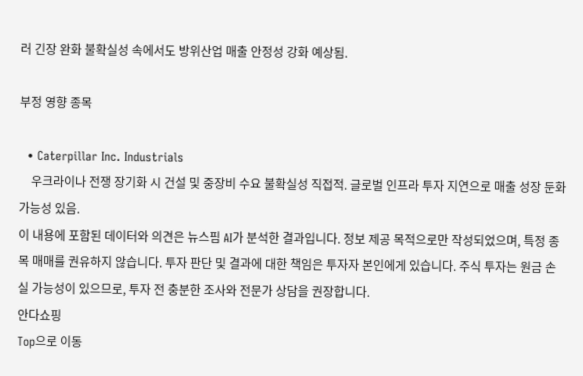러 긴장 완화 불확실성 속에서도 방위산업 매출 안정성 강화 예상됨.

부정 영향 종목

  • Caterpillar Inc. Industrials
    우크라이나 전쟁 장기화 시 건설 및 중장비 수요 불확실성 직접적. 글로벌 인프라 투자 지연으로 매출 성장 둔화 가능성 있음.
이 내용에 포함된 데이터와 의견은 뉴스핌 AI가 분석한 결과입니다. 정보 제공 목적으로만 작성되었으며, 특정 종목 매매를 권유하지 않습니다. 투자 판단 및 결과에 대한 책임은 투자자 본인에게 있습니다. 주식 투자는 원금 손실 가능성이 있으므로, 투자 전 충분한 조사와 전문가 상담을 권장합니다.
안다쇼핑
Top으로 이동